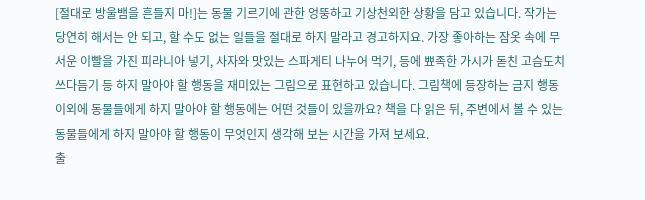[절대로 방울뱀을 흔들지 마!]는 동물 기르기에 관한 엉뚱하고 기상천외한 상황을 담고 있습니다. 작가는 당연히 해서는 안 되고, 할 수도 없는 일들을 절대로 하지 말라고 경고하지요. 가장 좋아하는 잠옷 속에 무서운 이빨을 가진 피라니아 넣기, 사자와 맛있는 스파게티 나누어 먹기, 등에 뾰족한 가시가 돋친 고슴도치 쓰다듬기 등 하지 말아야 할 행동을 재미있는 그림으로 표현하고 있습니다. 그림책에 등장하는 금지 행동 이외에 동물들에게 하지 말아야 할 행동에는 어떤 것들이 있을까요? 책을 다 읽은 뒤, 주변에서 볼 수 있는 동물들에게 하지 말아야 할 행동이 무엇인지 생각해 보는 시간을 가져 보세요.
출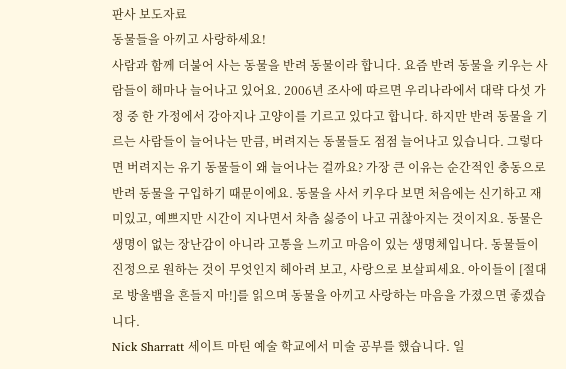판사 보도자료
동물들을 아끼고 사랑하세요!
사람과 함께 더불어 사는 동물을 반려 동물이라 합니다. 요즘 반려 동물을 키우는 사람들이 해마나 늘어나고 있어요. 2006년 조사에 따르면 우리나라에서 대략 다섯 가정 중 한 가정에서 강아지나 고양이를 기르고 있다고 합니다. 하지만 반려 동물을 기르는 사람들이 늘어나는 만큼, 버려지는 동물들도 점점 늘어나고 있습니다. 그렇다면 버려지는 유기 동물들이 왜 늘어나는 걸까요? 가장 큰 이유는 순간적인 충동으로 반려 동물을 구입하기 때문이에요. 동물을 사서 키우다 보면 처음에는 신기하고 재미있고, 예쁘지만 시간이 지나면서 차츰 싫증이 나고 귀찮아지는 것이지요. 동물은 생명이 없는 장난감이 아니라 고통을 느끼고 마음이 있는 생명체입니다. 동물들이 진정으로 원하는 것이 무엇인지 헤아려 보고, 사랑으로 보살피세요. 아이들이 [절대로 방울뱀을 흔들지 마!]를 읽으며 동물을 아끼고 사랑하는 마음을 가졌으면 좋겠습니다.
Nick Sharratt 세이트 마틴 예술 학교에서 미술 공부를 했습니다. 일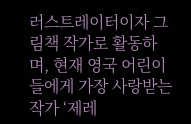러스트레이터이자 그림책 작가로 활동하며, 현재 영국 어린이들에게 가장 사랑받는 작가 ‘제레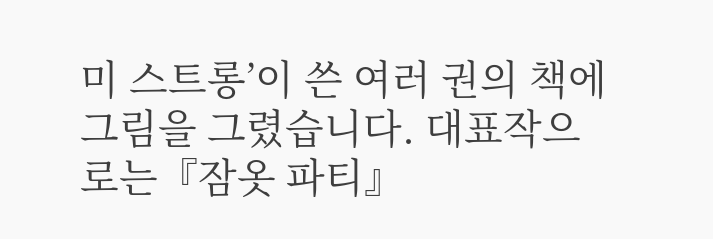미 스트롱’이 쓴 여러 권의 책에 그림을 그렸습니다. 대표작으로는『잠옷 파티』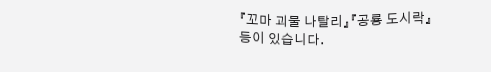『꼬마 괴물 나탈리』『공룡 도시락』등이 있습니다.